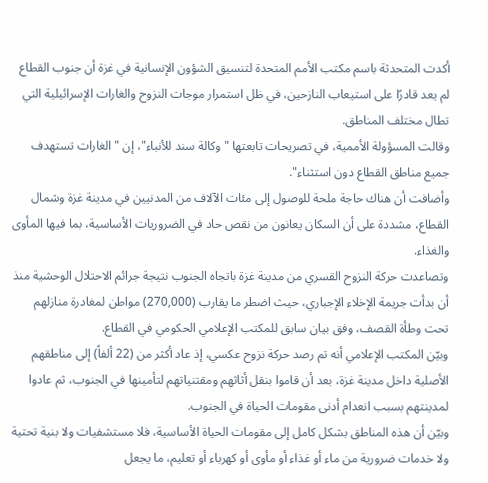أكدت المتحدثة باسم مكتب الأمم المتحدة لتنسيق الشؤون الإنسانية في غزة أن جنوب القطاع لم يعد قادرًا على استيعاب النازحين، في ظل استمرار موجات النزوح والغارات الإسرائيلية التي تطال مختلف المناطق.
وقالت المسؤولة الأممية، في تصريحات تابعتها "وكالة سند للأنباء"، إن "الغارات تستهدف جميع مناطق القطاع دون استثناء".
وأضافت أن هناك حاجة ملحة للوصول إلى مئات الآلاف من المدنيين في مدينة غزة وشمال القطاع، مشددة على أن السكان يعانون من نقص حاد في الضروريات الأساسية، بما فيها المأوى والغذاء.
وتصاعدت حركة النزوح القسري من مدينة غزة باتجاه الجنوب نتيجة جرائم الاحتلال الوحشية منذ أن بدأت جريمة الإخلاء الإجباري، حيث اضطر ما يقارب (270,000) مواطن لمغادرة منازلهم تحت وطأة القصف، وفق بيان سابق للمكتب الإعلامي الحكومي في القطاع.
وبيّن المكتب الإعلامي أنه تم رصد حركة نزوح عكسي، إذ عاد أكثر من (22 ألفاً) إلى مناطقهم الأصلية داخل مدينة غزة، بعد أن قاموا بنقل أثاثهم ومقتنياتهم لتأمينها في الجنوب، ثم عادوا لمدينتهم بسبب انعدام أدنى مقومات الحياة في الجنوب.
وبيّن أن هذه المناطق بشكل كامل إلى مقومات الحياة الأساسية، فلا مستشفيات ولا بنية تحتية ولا خدمات ضرورية من ماء أو غذاء أو مأوى أو كهرباء أو تعليم، ما يجعل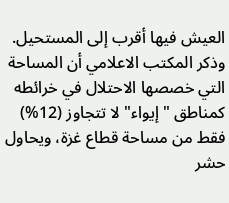العيش فيها أقرب إلى المستحيل.
وذكر المكتب الاعلامي أن المساحة التي خصصها الاحتلال في خرائطه كمناطق "إيواء" لا تتجاوز (12%) فقط من مساحة قطاع غزة، ويحاول حشر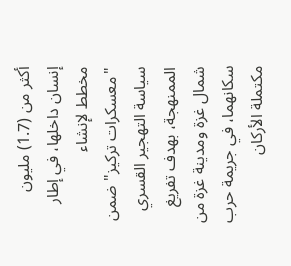أكثر من (1.7) مليون إنسان داخلها، في إطار مخطط لإنشاء "معسكرات تركيز" ضمن سياسة التهجير القسري الممنهجة، بهدف تفريغ شمال غزة ومدينة غزة من سكانهما، في جريمة حرب مكتملة الأركان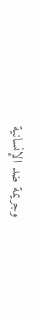وجريمة ضد الإنسانية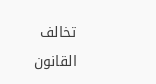تخالف القانون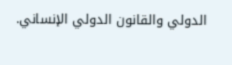الدولي والقانون الدولي الإنساني.